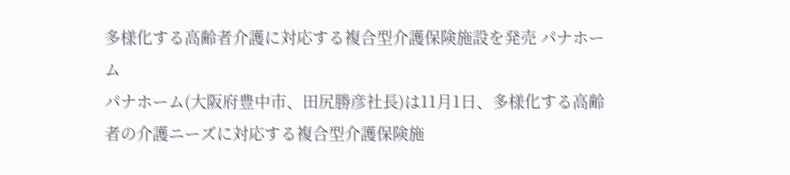多様化する高齢者介護に対応する複合型介護保険施設を発売 パナホーム
パナホーム(大阪府豊中市、田尻勝彦社長)は11月1日、多様化する高齢者の介護ニーズに対応する複合型介護保険施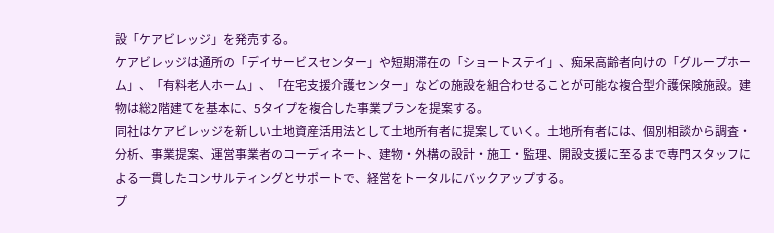設「ケアビレッジ」を発売する。
ケアビレッジは通所の「デイサービスセンター」や短期滞在の「ショートステイ」、痴呆高齢者向けの「グループホーム」、「有料老人ホーム」、「在宅支援介護センター」などの施設を組合わせることが可能な複合型介護保険施設。建物は総2階建てを基本に、5タイプを複合した事業プランを提案する。
同社はケアビレッジを新しい土地資産活用法として土地所有者に提案していく。土地所有者には、個別相談から調査・分析、事業提案、運営事業者のコーディネート、建物・外構の設計・施工・監理、開設支援に至るまで専門スタッフによる一貫したコンサルティングとサポートで、経営をトータルにバックアップする。
プ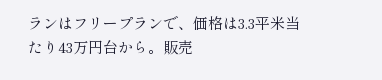ランはフリープランで、価格は3.3平米当たり43万円台から。販売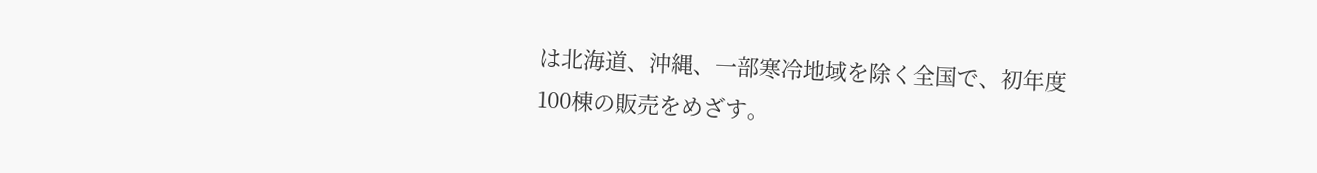は北海道、沖縄、一部寒冷地域を除く全国で、初年度100棟の販売をめざす。